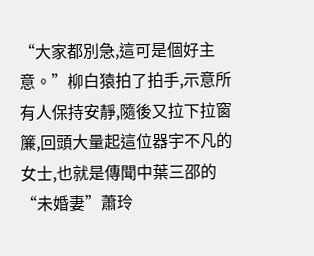“大家都別急,這可是個好主意。”柳白猿拍了拍手,示意所有人保持安靜,隨後又拉下拉窗簾,回頭大量起這位器宇不凡的女士,也就是傳聞中葉三邵的“未婚妻”蕭玲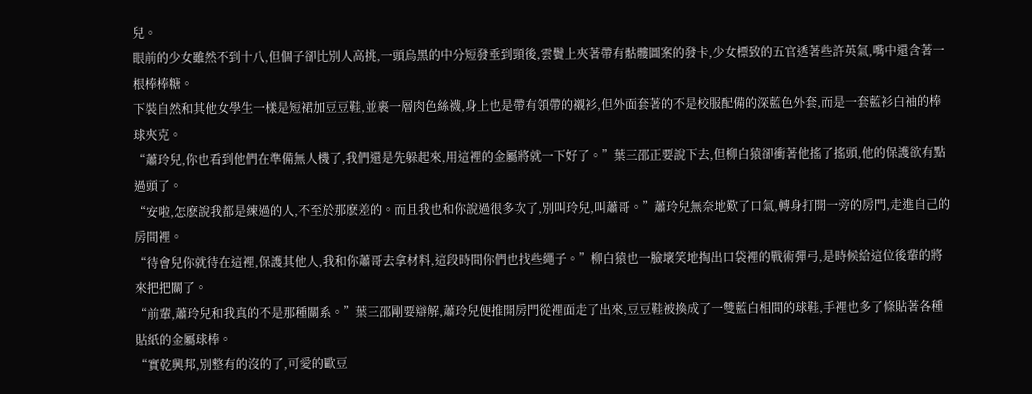兒。
眼前的少女雖然不到十八,但個子卻比別人高挑,一頭烏黑的中分短發垂到頸後,雲鬢上夾著帶有骷髏圖案的發卡,少女標致的五官透著些許英氣,嘴中還含著一根棒棒糖。
下裝自然和其他女學生一樣是短裙加豆豆鞋,並裹一層肉色絲襪,身上也是帶有領帶的襯衫,但外面套著的不是校服配備的深藍色外套,而是一套藍衫白袖的棒球夾克。
“蕭玲兒,你也看到他們在準備無人機了,我們還是先躲起來,用這裡的金屬將就一下好了。”葉三邵正要說下去,但柳白猿卻衝著他搖了搖頭,他的保護欲有點過頭了。
“安啦,怎麽說我都是練過的人,不至於那麽差的。而且我也和你說過很多次了,別叫玲兒,叫蕭哥。”蕭玲兒無奈地歎了口氣,轉身打開一旁的房門,走進自己的房間裡。
“待會兒你就待在這裡,保護其他人,我和你蕭哥去拿材料,這段時間你們也找些繩子。”柳白猿也一臉壞笑地掏出口袋裡的戰術彈弓,是時候給這位後輩的將來把把關了。
“前輩,蕭玲兒和我真的不是那種關系。”葉三邵剛要辯解,蕭玲兒便推開房門從裡面走了出來,豆豆鞋被換成了一雙藍白相間的球鞋,手裡也多了條貼著各種貼紙的金屬球棒。
“實乾興邦,別整有的沒的了,可愛的歐豆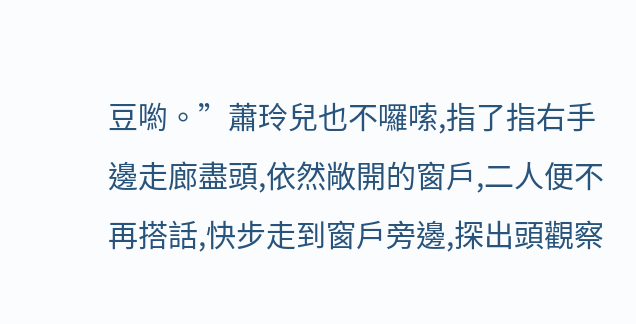豆喲。”蕭玲兒也不囉嗦,指了指右手邊走廊盡頭,依然敞開的窗戶,二人便不再搭話,快步走到窗戶旁邊,探出頭觀察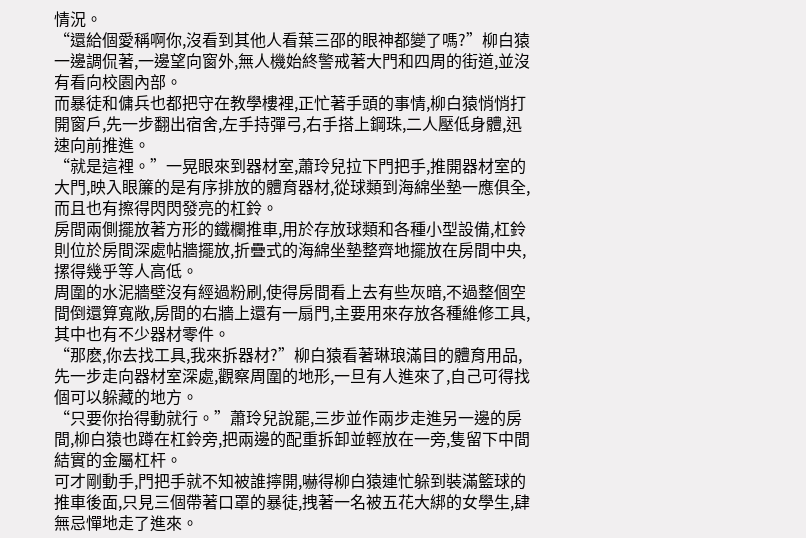情況。
“還給個愛稱啊你,沒看到其他人看葉三邵的眼神都變了嗎?”柳白猿一邊調侃著,一邊望向窗外,無人機始終警戒著大門和四周的街道,並沒有看向校園內部。
而暴徒和傭兵也都把守在教學樓裡,正忙著手頭的事情,柳白猿悄悄打開窗戶,先一步翻出宿舍,左手持彈弓,右手搭上鋼珠,二人壓低身體,迅速向前推進。
“就是這裡。”一晃眼來到器材室,蕭玲兒拉下門把手,推開器材室的大門,映入眼簾的是有序排放的體育器材,從球類到海綿坐墊一應俱全,而且也有擦得閃閃發亮的杠鈴。
房間兩側擺放著方形的鐵欄推車,用於存放球類和各種小型設備,杠鈴則位於房間深處帖牆擺放,折疊式的海綿坐墊整齊地擺放在房間中央,摞得幾乎等人高低。
周圍的水泥牆壁沒有經過粉刷,使得房間看上去有些灰暗,不過整個空間倒還算寬敞,房間的右牆上還有一扇門,主要用來存放各種維修工具,其中也有不少器材零件。
“那麽,你去找工具,我來拆器材?”柳白猿看著琳琅滿目的體育用品,先一步走向器材室深處,觀察周圍的地形,一旦有人進來了,自己可得找個可以躲藏的地方。
“只要你抬得動就行。”蕭玲兒說罷,三步並作兩步走進另一邊的房間,柳白猿也蹲在杠鈴旁,把兩邊的配重拆卸並輕放在一旁,隻留下中間結實的金屬杠杆。
可才剛動手,門把手就不知被誰擰開,嚇得柳白猿連忙躲到裝滿籃球的推車後面,只見三個帶著口罩的暴徒,拽著一名被五花大綁的女學生,肆無忌憚地走了進來。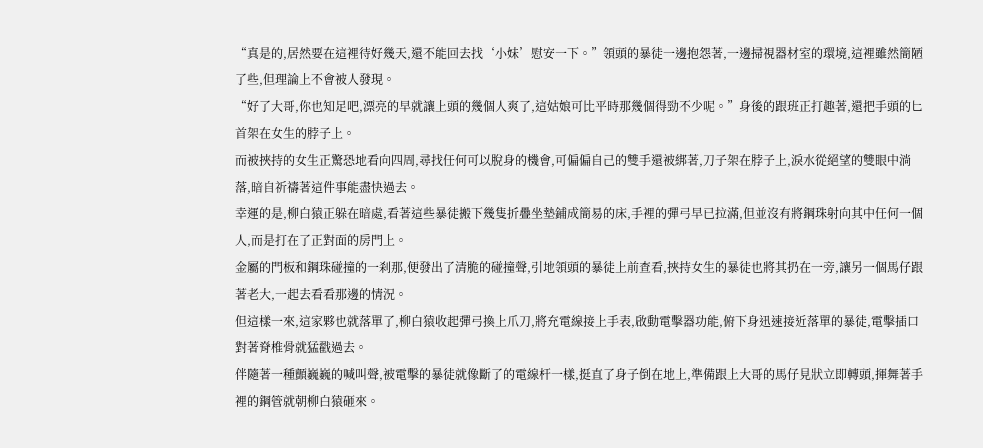“真是的,居然要在這裡待好幾天,還不能回去找‘小妹’慰安一下。”領頭的暴徒一邊抱怨著,一邊掃視器材室的環境,這裡雖然簡陋了些,但理論上不會被人發現。
“好了大哥,你也知足吧,漂亮的早就讓上頭的幾個人爽了,這姑娘可比平時那幾個得勁不少呢。”身後的跟班正打趣著,還把手頭的匕首架在女生的脖子上。
而被挾持的女生正驚恐地看向四周,尋找任何可以脫身的機會,可偏偏自己的雙手還被綁著,刀子架在脖子上,淚水從絕望的雙眼中淌落,暗自祈禱著這件事能盡快過去。
幸運的是,柳白猿正躲在暗處,看著這些暴徒搬下幾隻折疊坐墊鋪成簡易的床,手裡的彈弓早已拉滿,但並沒有將鋼珠射向其中任何一個人,而是打在了正對面的房門上。
金屬的門板和鋼珠碰撞的一刹那,便發出了清脆的碰撞聲,引地領頭的暴徒上前查看,挾持女生的暴徒也將其扔在一旁,讓另一個馬仔跟著老大,一起去看看那邊的情況。
但這樣一來,這家夥也就落單了,柳白猿收起彈弓換上爪刀,將充電線接上手表,啟動電擊器功能,俯下身迅速接近落單的暴徒,電擊插口對著脊椎骨就猛戳過去。
伴隨著一種顫巍巍的喊叫聲,被電擊的暴徒就像斷了的電線杆一樣,挺直了身子倒在地上,準備跟上大哥的馬仔見狀立即轉頭,揮舞著手裡的鋼管就朝柳白猿砸來。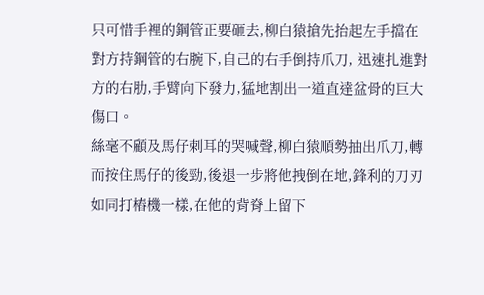只可惜手裡的鋼管正要砸去,柳白猿搶先抬起左手擋在對方持鋼管的右腕下,自己的右手倒持爪刀, 迅速扎進對方的右肋,手臂向下發力,猛地割出一道直達盆骨的巨大傷口。
絲毫不顧及馬仔刺耳的哭喊聲,柳白猿順勢抽出爪刀,轉而按住馬仔的後勁,後退一步將他拽倒在地,鋒利的刀刃如同打樁機一樣,在他的背脊上留下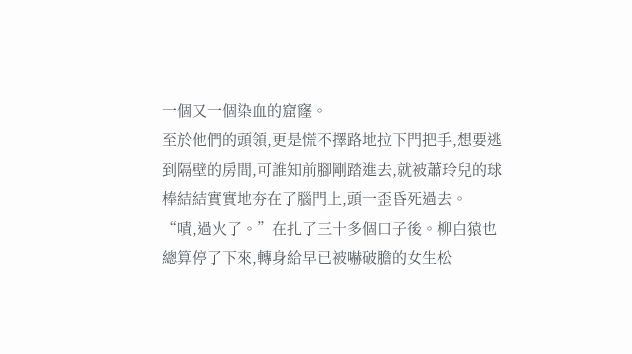一個又一個染血的窟窿。
至於他們的頭領,更是慌不擇路地拉下門把手,想要逃到隔壁的房間,可誰知前腳剛踏進去,就被蕭玲兒的球棒結結實實地夯在了腦門上,頭一歪昏死過去。
“嘖,過火了。”在扎了三十多個口子後。柳白猿也總算停了下來,轉身給早已被嚇破膽的女生松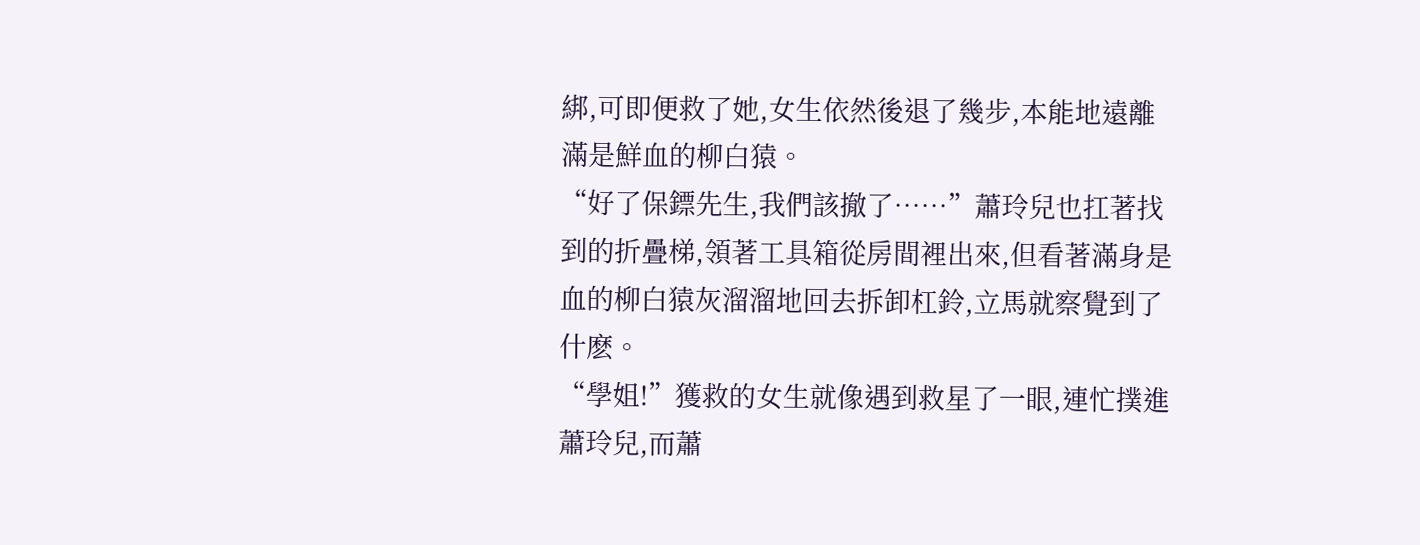綁,可即便救了她,女生依然後退了幾步,本能地遠離滿是鮮血的柳白猿。
“好了保鏢先生,我們該撤了……”蕭玲兒也扛著找到的折疊梯,領著工具箱從房間裡出來,但看著滿身是血的柳白猿灰溜溜地回去拆卸杠鈴,立馬就察覺到了什麽。
“學姐!”獲救的女生就像遇到救星了一眼,連忙撲進蕭玲兒,而蕭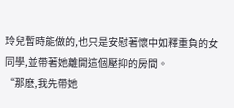玲兒暫時能做的,也只是安慰著懷中如釋重負的女同學,並帶著她離開這個壓抑的房間。
“那麽,我先帶她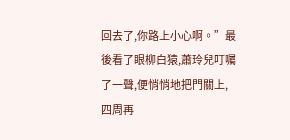回去了,你路上小心啊。”最後看了眼柳白猿,蕭玲兒叮囑了一聲,便悄悄地把門關上,四周再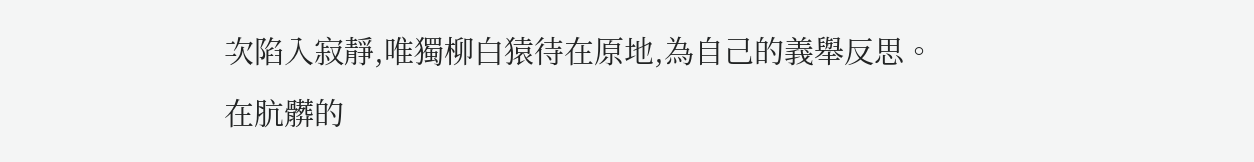次陷入寂靜,唯獨柳白猿待在原地,為自己的義舉反思。
在肮髒的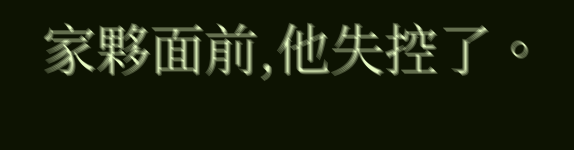家夥面前,他失控了。